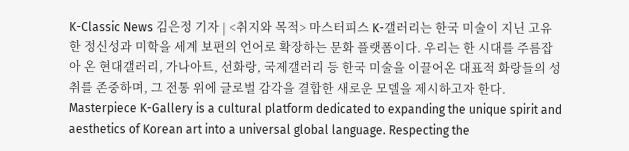K-Classic News 김은정 기자 | <취지와 목적> 마스터피스 K-갤러리는 한국 미술이 지닌 고유한 정신성과 미학을 세계 보편의 언어로 확장하는 문화 플랫폼이다. 우리는 한 시대를 주름잡아 온 현대갤러리, 가나아트, 선화랑, 국제갤러리 등 한국 미술을 이끌어온 대표적 화랑들의 성취를 존중하며, 그 전통 위에 글로벌 감각을 결합한 새로운 모델을 제시하고자 한다. Masterpiece K-Gallery is a cultural platform dedicated to expanding the unique spirit and aesthetics of Korean art into a universal global language. Respecting the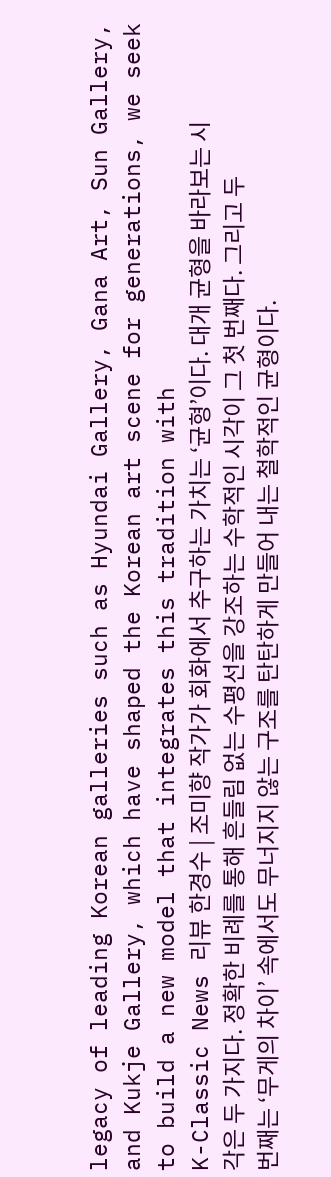legacy of leading Korean galleries such as Hyundai Gallery, Gana Art, Sun Gallery, and Kukje Gallery, which have shaped the Korean art scene for generations, we seek to build a new model that integrates this tradition with
K-Classic News 리뷰 한경수 | 조미향 작가가 회화에서 추구하는 가치는 ‘균형’이다. 대개 균형을 바라보는 시각은 두 가지다. 정확한 비례를 통해 흔들림 없는 수평선을 강조하는 수학적인 시각이 그 첫 번째다. 그리고 두 번째는 ‘무게의 차이’ 속에서도 무너지지 않는 구조를 탄탄하게 만들어 내는 철학적인 균형이다.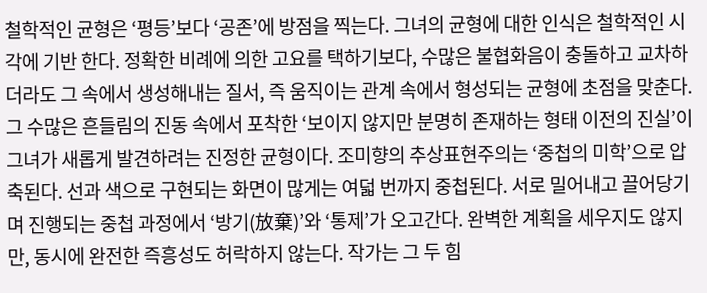철학적인 균형은 ‘평등’보다 ‘공존’에 방점을 찍는다. 그녀의 균형에 대한 인식은 철학적인 시각에 기반 한다. 정확한 비례에 의한 고요를 택하기보다, 수많은 불협화음이 충돌하고 교차하더라도 그 속에서 생성해내는 질서, 즉 움직이는 관계 속에서 형성되는 균형에 초점을 맞춘다. 그 수많은 흔들림의 진동 속에서 포착한 ‘보이지 않지만 분명히 존재하는 형태 이전의 진실’이 그녀가 새롭게 발견하려는 진정한 균형이다. 조미향의 추상표현주의는 ‘중첩의 미학’으로 압축된다. 선과 색으로 구현되는 화면이 많게는 여덟 번까지 중첩된다. 서로 밀어내고 끌어당기며 진행되는 중첩 과정에서 ‘방기(放棄)’와 ‘통제’가 오고간다. 완벽한 계획을 세우지도 않지만, 동시에 완전한 즉흥성도 허락하지 않는다. 작가는 그 두 힘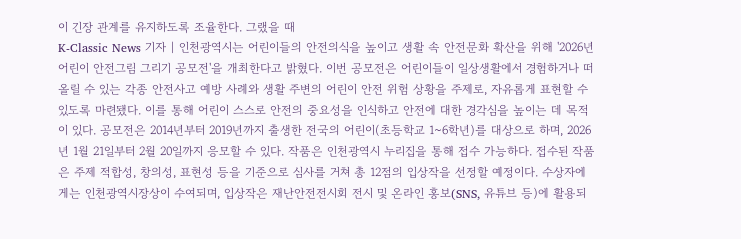이 긴장 관계를 유지하도록 조율한다. 그랬을 때
K-Classic News 기자 | 인천광역시는 어린이들의 안전의식을 높이고 생활 속 안전문화 확산을 위해 '2026년 어린이 안전그림 그리기 공모전'을 개최한다고 밝혔다. 이번 공모전은 어린이들이 일상생활에서 경험하거나 떠올릴 수 있는 각종 안전사고 예방 사례와 생활 주변의 어린이 안전 위험 상황을 주제로, 자유롭게 표현할 수 있도록 마련됐다. 이를 통해 어린이 스스로 안전의 중요성을 인식하고 안전에 대한 경각심을 높이는 데 목적이 있다. 공모전은 2014년부터 2019년까지 출생한 전국의 어린이(초등학교 1~6학년)를 대상으로 하며, 2026년 1월 21일부터 2월 20일까지 응모할 수 있다. 작품은 인천광역시 누리집을 통해 접수 가능하다. 접수된 작품은 주제 적합성, 창의성, 표현성 등을 기준으로 심사를 거쳐 총 12점의 입상작을 선정할 예정이다. 수상자에게는 인천광역시장상이 수여되며, 입상작은 재난안전전시회 전시 및 온라인 홍보(SNS, 유튜브 등)에 활용되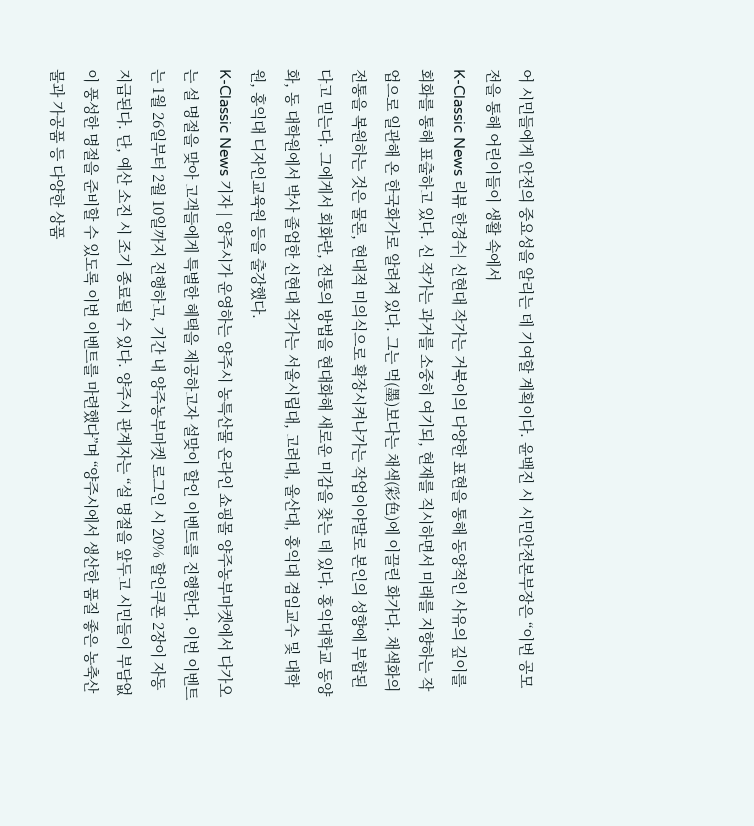어 시민들에게 안전의 중요성을 알리는 데 기여할 계획이다. 윤백진 시 시민안전본부장은 “이번 공모전을 통해 어린이들이 생활 속에서
K-Classic News 리뷰 한경수| 신현대 작가는 거북이의 다양한 표현을 통해 동양적인 사유의 깊이를 회화를 통해 표출하고 있다. 신 작가는 과거를 소중히 여기되, 현재를 직시하면서 미래를 지향하는 작업으로 일관해 온 한국화가로 알려져 있다. 그는 먹(墨)보다는 채색(彩色)에 이끌린 화가다. 채색화의 전통을 복원하는 것은 물론, 현대적 미의식으로 확장시켜나가는 작업이야말로 본인의 성향에 부합된다고 믿는다. 그에게서 회화란, 전통의 방법을 현대화해 새로운 미감을 찾는 데 있다. 홍익대학교 동양화, 동 대학원에서 박사 졸업한 신현대 작가는 서울시립대, 고려대, 울산대, 홍익대 겸임교수 및 대학원, 홍익대 디자인교육원 등을 출강했다.
K-Classic News 기자 | 양주시가 운영하는 양주시 농특산물 온라인 쇼핑몰 양주농부마켓에서 다가오는 설 명절을 맞아 고객들에게 특별한 혜택을 제공하고자 설맞이 할인 이벤트를 진행한다. 이번 이벤트는 1월 26일부터 2월 10일까지 진행하고, 기간 내 양주농부마켓 로그인 시 20% 할인쿠폰 2장이 자동 지급된다. 단, 예산 소진 시 조기 종료될 수 있다. 양주시 관계자는 “설 명절을 앞두고 시민들이 부담없이 풍성한 명절을 준비할 수 있도록 이번 이벤트를 마련했다”며 “양주시에서 생산한 품질 좋은 농축산물과 가공품 등 다양한 상품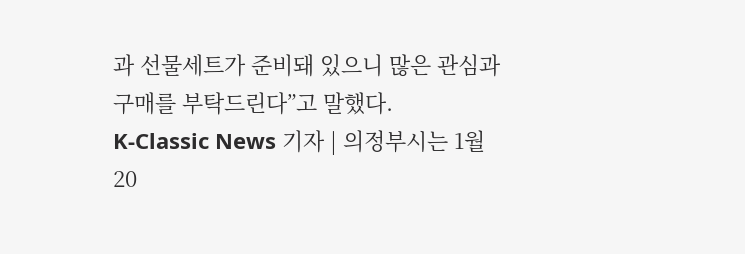과 선물세트가 준비돼 있으니 많은 관심과 구매를 부탁드린다”고 말했다.
K-Classic News 기자 | 의정부시는 1월 20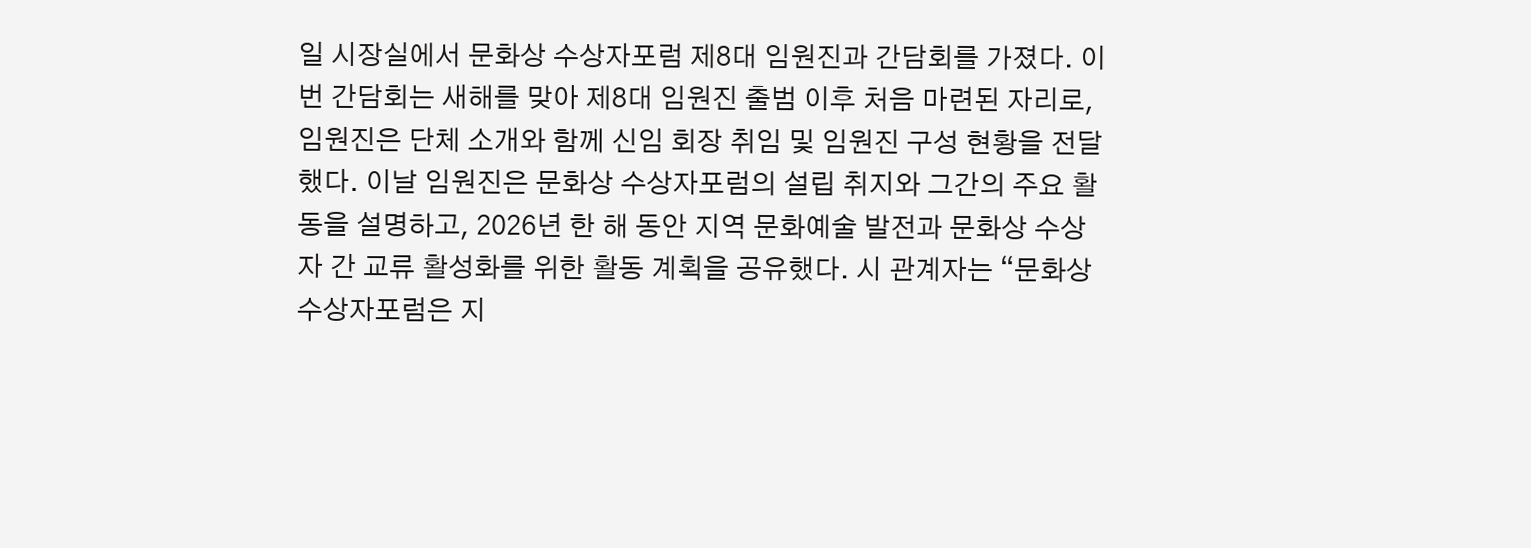일 시장실에서 문화상 수상자포럼 제8대 임원진과 간담회를 가졌다. 이번 간담회는 새해를 맞아 제8대 임원진 출범 이후 처음 마련된 자리로, 임원진은 단체 소개와 함께 신임 회장 취임 및 임원진 구성 현황을 전달했다. 이날 임원진은 문화상 수상자포럼의 설립 취지와 그간의 주요 활동을 설명하고, 2026년 한 해 동안 지역 문화예술 발전과 문화상 수상자 간 교류 활성화를 위한 활동 계획을 공유했다. 시 관계자는 “문화상 수상자포럼은 지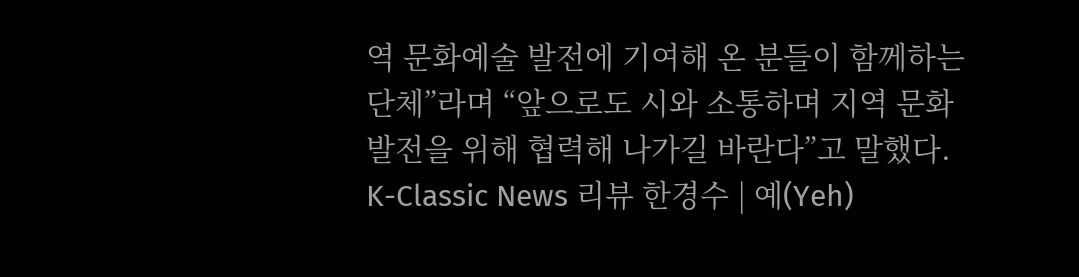역 문화예술 발전에 기여해 온 분들이 함께하는 단체”라며 “앞으로도 시와 소통하며 지역 문화 발전을 위해 협력해 나가길 바란다”고 말했다.
K-Classic News 리뷰 한경수 | 예(Yeh)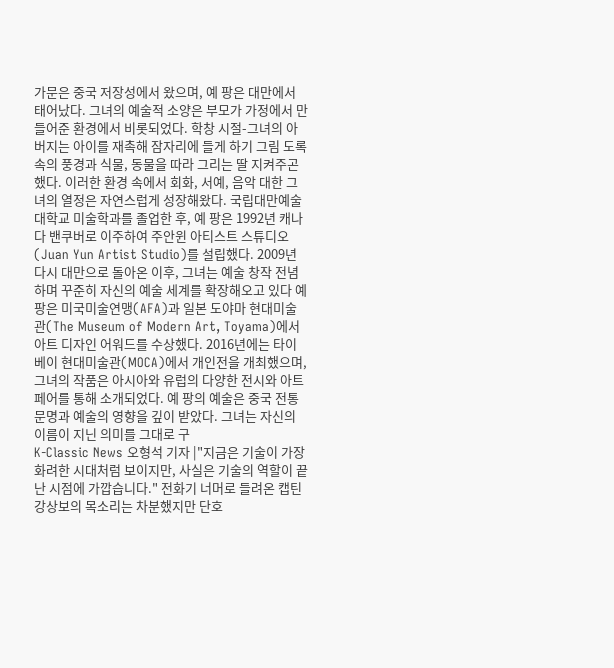가문은 중국 저장성에서 왔으며, 예 팡은 대만에서 태어났다. 그녀의 예술적 소양은 부모가 가정에서 만들어준 환경에서 비롯되었다. 학창 시절-그녀의 아버지는 아이를 재촉해 잠자리에 들게 하기 그림 도록 속의 풍경과 식물, 동물을 따라 그리는 딸 지켜주곤 했다. 이러한 환경 속에서 회화, 서예, 음악 대한 그녀의 열정은 자연스럽게 성장해왔다. 국립대만예술대학교 미술학과를 졸업한 후, 예 팡은 1992년 캐나다 밴쿠버로 이주하여 주안윈 아티스트 스튜디오(Juan Yun Artist Studio)를 설립했다. 2009년 다시 대만으로 돌아온 이후, 그녀는 예술 창작 전념하며 꾸준히 자신의 예술 세계를 확장해오고 있다 예 팡은 미국미술연맹(AFA)과 일본 도야마 현대미술관(The Museum of Modern Art, Toyama)에서 아트 디자인 어워드를 수상했다. 2016년에는 타이베이 현대미술관(MOCA)에서 개인전을 개최했으며, 그녀의 작품은 아시아와 유럽의 다양한 전시와 아트페어를 통해 소개되었다. 예 팡의 예술은 중국 전통 문명과 예술의 영향을 깊이 받았다. 그녀는 자신의 이름이 지닌 의미를 그대로 구
K-Classic News 오형석 기자 |"지금은 기술이 가장 화려한 시대처럼 보이지만, 사실은 기술의 역할이 끝난 시점에 가깝습니다." 전화기 너머로 들려온 캡틴 강상보의 목소리는 차분했지만 단호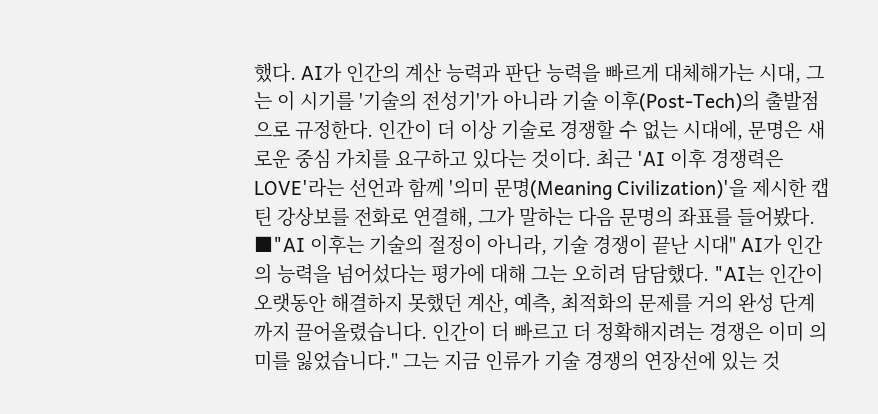했다. AI가 인간의 계산 능력과 판단 능력을 빠르게 대체해가는 시대, 그는 이 시기를 '기술의 전성기'가 아니라 기술 이후(Post-Tech)의 출발점으로 규정한다. 인간이 더 이상 기술로 경쟁할 수 없는 시대에, 문명은 새로운 중심 가치를 요구하고 있다는 것이다. 최근 'AI 이후 경쟁력은 LOVE'라는 선언과 함께 '의미 문명(Meaning Civilization)'을 제시한 캡틴 강상보를 전화로 연결해, 그가 말하는 다음 문명의 좌표를 들어봤다. ■"AI 이후는 기술의 절정이 아니라, 기술 경쟁이 끝난 시대" AI가 인간의 능력을 넘어섰다는 평가에 대해 그는 오히려 담담했다. "AI는 인간이 오랫동안 해결하지 못했던 계산, 예측, 최적화의 문제를 거의 완성 단계까지 끌어올렸습니다. 인간이 더 빠르고 더 정확해지려는 경쟁은 이미 의미를 잃었습니다." 그는 지금 인류가 기술 경쟁의 연장선에 있는 것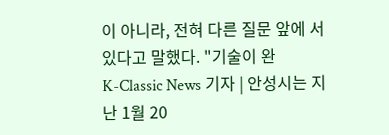이 아니라, 전혀 다른 질문 앞에 서 있다고 말했다. "기술이 완
K-Classic News 기자 | 안성시는 지난 1월 20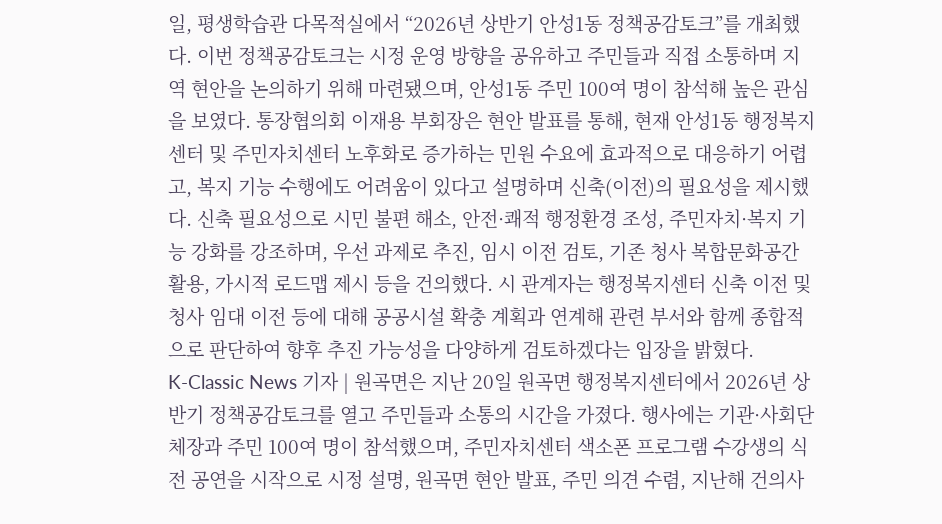일, 평생학습관 다목적실에서 “2026년 상반기 안성1동 정책공감토크”를 개최했다. 이번 정책공감토크는 시정 운영 방향을 공유하고 주민들과 직접 소통하며 지역 현안을 논의하기 위해 마련됐으며, 안성1동 주민 100여 명이 참석해 높은 관심을 보였다. 통장협의회 이재용 부회장은 현안 발표를 통해, 현재 안성1동 행정복지센터 및 주민자치센터 노후화로 증가하는 민원 수요에 효과적으로 대응하기 어렵고, 복지 기능 수행에도 어려움이 있다고 설명하며 신축(이전)의 필요성을 제시했다. 신축 필요성으로 시민 불편 해소, 안전·쾌적 행정환경 조성, 주민자치·복지 기능 강화를 강조하며, 우선 과제로 추진, 임시 이전 검토, 기존 청사 복합문화공간 활용, 가시적 로드맵 제시 등을 건의했다. 시 관계자는 행정복지센터 신축 이전 및 청사 임대 이전 등에 대해 공공시설 확충 계획과 연계해 관련 부서와 함께 종합적으로 판단하여 향후 추진 가능성을 다양하게 검토하겠다는 입장을 밝혔다.
K-Classic News 기자 | 원곡면은 지난 20일 원곡면 행정복지센터에서 2026년 상반기 정책공감토크를 열고 주민들과 소통의 시간을 가졌다. 행사에는 기관·사회단체장과 주민 100여 명이 참석했으며, 주민자치센터 색소폰 프로그램 수강생의 식전 공연을 시작으로 시정 설명, 원곡면 현안 발표, 주민 의견 수렴, 지난해 건의사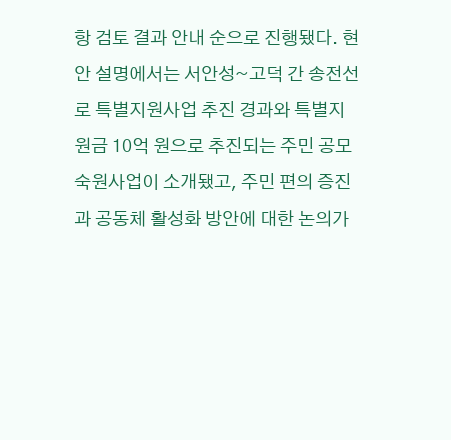항 검토 결과 안내 순으로 진행됐다. 현안 설명에서는 서안성~고덕 간 송전선로 특별지원사업 추진 경과와 특별지원금 10억 원으로 추진되는 주민 공모 숙원사업이 소개됐고, 주민 편의 증진과 공동체 활성화 방안에 대한 논의가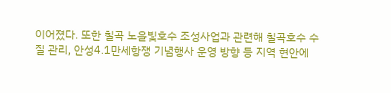이어졌다. 또한 칠곡 노을빛호수 조성사업과 관련해 칠곡호수 수질 관리, 안성4.1만세항쟁 기념행사 운영 방향 등 지역 현안에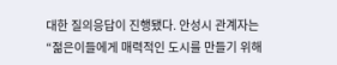대한 질의응답이 진행됐다. 안성시 관계자는 “젊은이들에게 매력적인 도시를 만들기 위해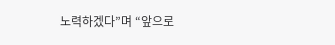노력하겠다”며 “앞으로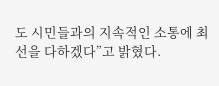도 시민들과의 지속적인 소통에 최선을 다하겠다”고 밝혔다.